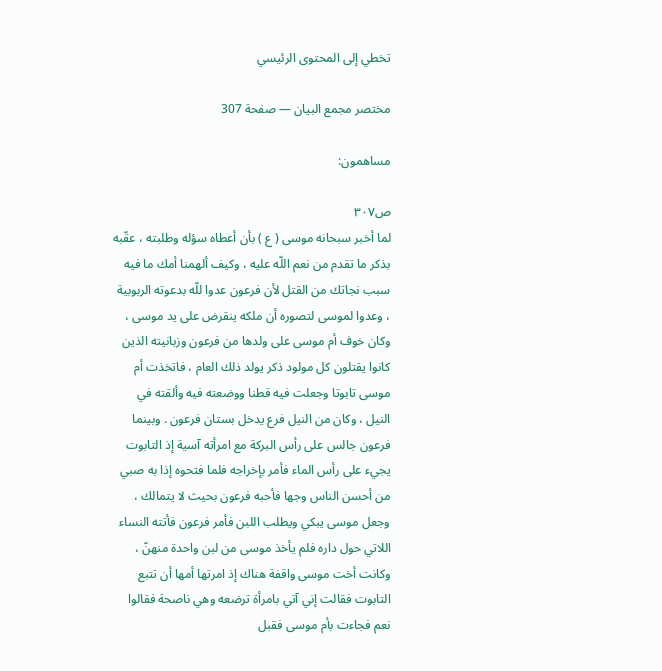تخطي إلى المحتوى الرئيسي

مختصر مجمع البيان — صفحة 307

مساهمون:

ص٣٠٧
لما أخبر سبحانه موسى ( ع ) بأن أعطاه سؤله وطلبته ، عقّبه بذكر ما تقدم من نعم اللّه عليه ، وكيف ألهمنا أمك ما فيه سبب نجاتك من القتل لأن فرعون عدوا للّه بدعوته الربوبية ، وعدوا لموسى لتصوره أن ملكه ينقرض على يد موسى ، وكان خوف أم موسى على ولدها من فرعون وزبانيته الذين كانوا يقتلون كل مولود ذكر يولد ذلك العام ، فاتخذت أم موسى تابوتا وجعلت فيه قطنا ووضعته فيه وألقته في النيل ، وكان من النيل فرع يدخل بستان فرعون . وبينما فرعون جالس على رأس البركة مع امرأته آسية إذ التابوت يجيء على رأس الماء فأمر بإخراجه فلما فتحوه إذا به صبي من أحسن الناس وجها فأحبه فرعون بحيث لا يتمالك ، وجعل موسى يبكي ويطلب اللبن فأمر فرعون فأتته النساء اللاتي حول داره فلم يأخذ موسى من لبن واحدة منهنّ ، وكانت أخت موسى واقفة هناك إذ امرتها أمها أن تتبع التابوت فقالت إني آتي بامرأة ترضعه وهي ناصحة فقالوا نعم فجاءت بأم موسى فقبل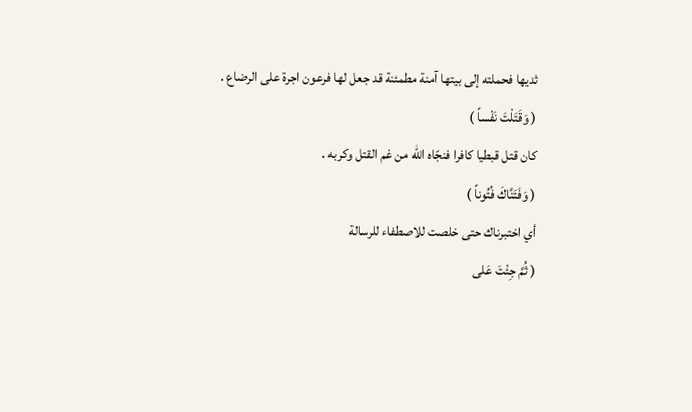ثديها فحملته إلى بيتها آمنة مطمئنة قد جعل لها فرعون اجرة على الرضاع .
( وَقَتَلْتَ نَفْساً )
كان قتل قبطيا كافرا فنجّاه اللّه من غم القتل وكربه .
( وَفَتَنَّاكَ فُتُوناً )
أي اختبرناك حتى خلصت للاصطفاء للرسالة
( ثُمَّ جِئْتَ عَلى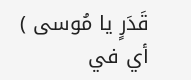قَدَرٍ يا مُوسى )
أي في